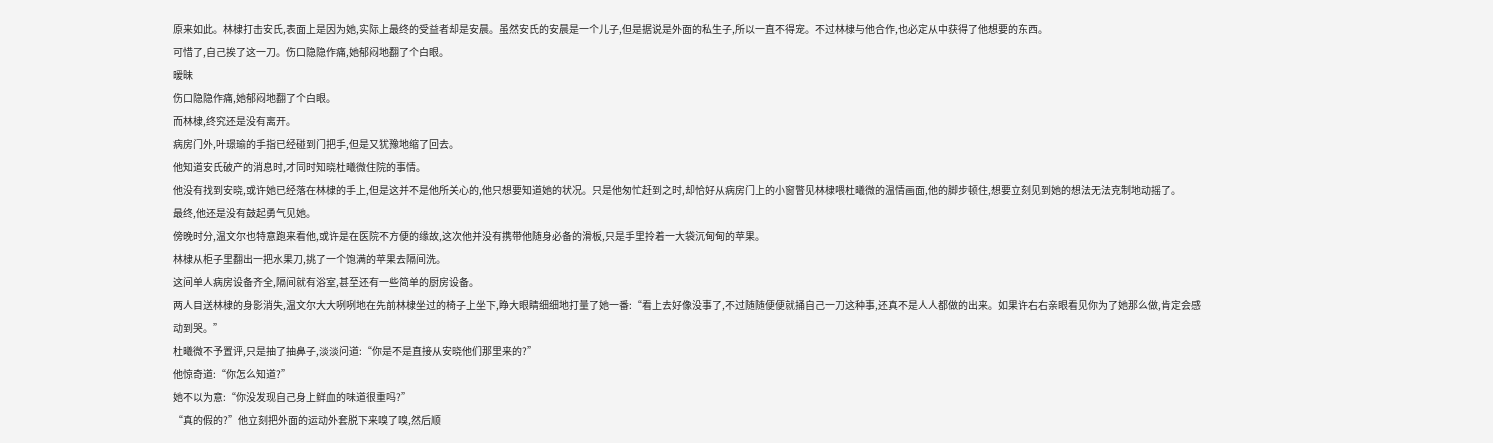原来如此。林棣打击安氏,表面上是因为她,实际上最终的受益者却是安晨。虽然安氏的安晨是一个儿子,但是据说是外面的私生子,所以一直不得宠。不过林棣与他合作,也必定从中获得了他想要的东西。
可惜了,自己挨了这一刀。伤口隐隐作痛,她郁闷地翻了个白眼。
暧昧
伤口隐隐作痛,她郁闷地翻了个白眼。
而林棣,终究还是没有离开。
病房门外,叶璟瑜的手指已经碰到门把手,但是又犹豫地缩了回去。
他知道安氏破产的消息时,才同时知晓杜曦微住院的事情。
他没有找到安晓,或许她已经落在林棣的手上,但是这并不是他所关心的,他只想要知道她的状况。只是他匆忙赶到之时,却恰好从病房门上的小窗瞥见林棣喂杜曦微的温情画面,他的脚步顿住,想要立刻见到她的想法无法克制地动摇了。
最终,他还是没有鼓起勇气见她。
傍晚时分,温文尔也特意跑来看他,或许是在医院不方便的缘故,这次他并没有携带他随身必备的滑板,只是手里拎着一大袋沉甸甸的苹果。
林棣从柜子里翻出一把水果刀,挑了一个饱满的苹果去隔间洗。
这间单人病房设备齐全,隔间就有浴室,甚至还有一些简单的厨房设备。
两人目送林棣的身影消失,温文尔大大咧咧地在先前林棣坐过的椅子上坐下,睁大眼睛细细地打量了她一番:“看上去好像没事了,不过随随便便就捅自己一刀这种事,还真不是人人都做的出来。如果许右右亲眼看见你为了她那么做,肯定会感动到哭。”
杜曦微不予置评,只是抽了抽鼻子,淡淡问道:“你是不是直接从安晓他们那里来的?”
他惊奇道:“你怎么知道?”
她不以为意:“你没发现自己身上鲜血的味道很重吗?”
“真的假的?”他立刻把外面的运动外套脱下来嗅了嗅,然后顺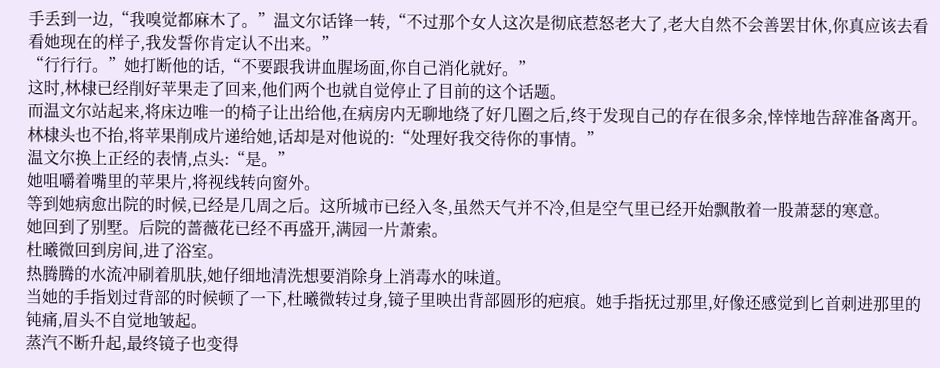手丢到一边,“我嗅觉都麻木了。”温文尔话锋一转,“不过那个女人这次是彻底惹怒老大了,老大自然不会善罢甘休,你真应该去看看她现在的样子,我发誓你肯定认不出来。”
“行行行。”她打断他的话,“不要跟我讲血腥场面,你自己消化就好。”
这时,林棣已经削好苹果走了回来,他们两个也就自觉停止了目前的这个话题。
而温文尔站起来,将床边唯一的椅子让出给他,在病房内无聊地绕了好几圈之后,终于发现自己的存在很多余,悻悻地告辞准备离开。
林棣头也不抬,将苹果削成片递给她,话却是对他说的:“处理好我交待你的事情。”
温文尔换上正经的表情,点头:“是。”
她咀嚼着嘴里的苹果片,将视线转向窗外。
等到她病愈出院的时候,已经是几周之后。这所城市已经入冬,虽然天气并不冷,但是空气里已经开始飘散着一股萧瑟的寒意。
她回到了别墅。后院的蔷薇花已经不再盛开,满园一片萧索。
杜曦微回到房间,进了浴室。
热腾腾的水流冲刷着肌肤,她仔细地清洗想要消除身上消毒水的味道。
当她的手指划过背部的时候顿了一下,杜曦微转过身,镜子里映出背部圆形的疤痕。她手指抚过那里,好像还感觉到匕首刺进那里的钝痛,眉头不自觉地皱起。
蒸汽不断升起,最终镜子也变得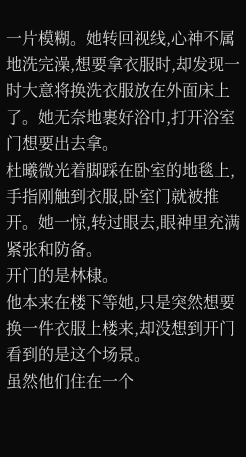一片模糊。她转回视线,心神不属地洗完澡,想要拿衣服时,却发现一时大意将换洗衣服放在外面床上了。她无奈地裹好浴巾,打开浴室门想要出去拿。
杜曦微光着脚踩在卧室的地毯上,手指刚触到衣服,卧室门就被推开。她一惊,转过眼去,眼神里充满紧张和防备。
开门的是林棣。
他本来在楼下等她,只是突然想要换一件衣服上楼来,却没想到开门看到的是这个场景。
虽然他们住在一个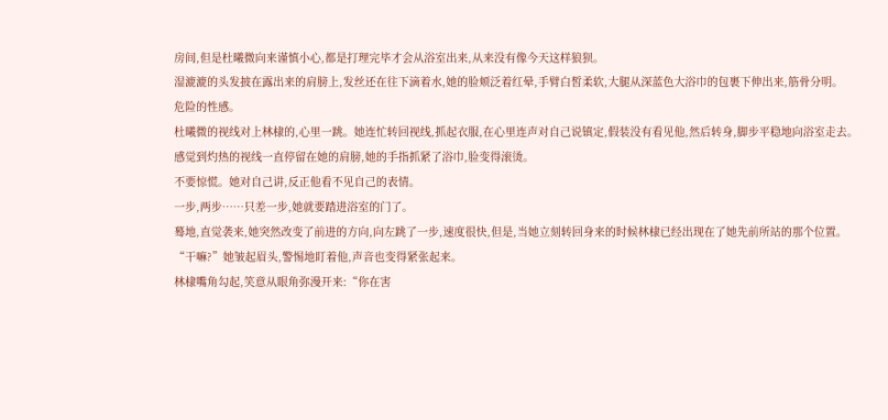房间,但是杜曦微向来谨慎小心,都是打理完毕才会从浴室出来,从来没有像今天这样狼狈。
湿漉漉的头发披在露出来的肩膀上,发丝还在往下滴着水,她的脸颊泛着红晕,手臂白皙柔软,大腿从深蓝色大浴巾的包裹下伸出来,筋骨分明。
危险的性感。
杜曦微的视线对上林棣的,心里一跳。她连忙转回视线,抓起衣服,在心里连声对自己说镇定,假装没有看见他,然后转身,脚步平稳地向浴室走去。
感觉到灼热的视线一直停留在她的肩膀,她的手指抓紧了浴巾,脸变得滚烫。
不要惊慌。她对自己讲,反正他看不见自己的表情。
一步,两步……只差一步,她就要踏进浴室的门了。
蓦地,直觉袭来,她突然改变了前进的方向,向左跳了一步,速度很快,但是,当她立刻转回身来的时候林棣已经出现在了她先前所站的那个位置。
“干嘛?”她皱起眉头,警惕地盯着他,声音也变得紧张起来。
林棣嘴角勾起,笑意从眼角弥漫开来:“你在害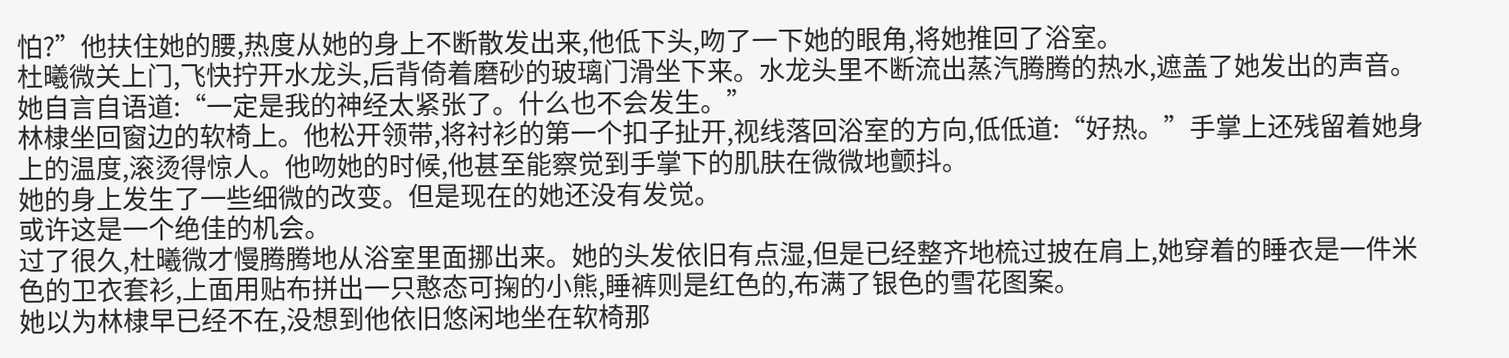怕?”他扶住她的腰,热度从她的身上不断散发出来,他低下头,吻了一下她的眼角,将她推回了浴室。
杜曦微关上门,飞快拧开水龙头,后背倚着磨砂的玻璃门滑坐下来。水龙头里不断流出蒸汽腾腾的热水,遮盖了她发出的声音。她自言自语道:“一定是我的神经太紧张了。什么也不会发生。”
林棣坐回窗边的软椅上。他松开领带,将衬衫的第一个扣子扯开,视线落回浴室的方向,低低道:“好热。”手掌上还残留着她身上的温度,滚烫得惊人。他吻她的时候,他甚至能察觉到手掌下的肌肤在微微地颤抖。
她的身上发生了一些细微的改变。但是现在的她还没有发觉。
或许这是一个绝佳的机会。
过了很久,杜曦微才慢腾腾地从浴室里面挪出来。她的头发依旧有点湿,但是已经整齐地梳过披在肩上,她穿着的睡衣是一件米色的卫衣套衫,上面用贴布拼出一只憨态可掬的小熊,睡裤则是红色的,布满了银色的雪花图案。
她以为林棣早已经不在,没想到他依旧悠闲地坐在软椅那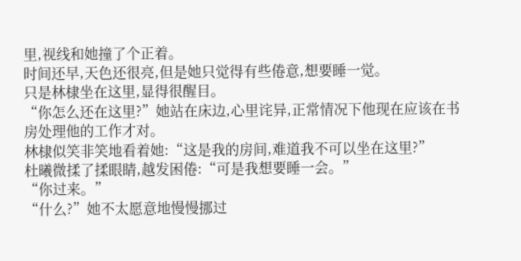里,视线和她撞了个正着。
时间还早,天色还很亮,但是她只觉得有些倦意,想要睡一觉。
只是林棣坐在这里,显得很醒目。
“你怎么还在这里?”她站在床边,心里诧异,正常情况下他现在应该在书房处理他的工作才对。
林棣似笑非笑地看着她:“这是我的房间,难道我不可以坐在这里?”
杜曦微揉了揉眼睛,越发困倦:“可是我想要睡一会。”
“你过来。”
“什么?”她不太愿意地慢慢挪过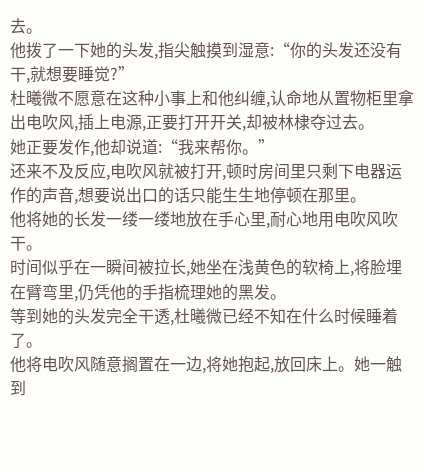去。
他拨了一下她的头发,指尖触摸到湿意:“你的头发还没有干,就想要睡觉?”
杜曦微不愿意在这种小事上和他纠缠,认命地从置物柜里拿出电吹风,插上电源,正要打开开关,却被林棣夺过去。
她正要发作,他却说道:“我来帮你。”
还来不及反应,电吹风就被打开,顿时房间里只剩下电器运作的声音,想要说出口的话只能生生地停顿在那里。
他将她的长发一缕一缕地放在手心里,耐心地用电吹风吹干。
时间似乎在一瞬间被拉长,她坐在浅黄色的软椅上,将脸埋在臂弯里,仍凭他的手指梳理她的黑发。
等到她的头发完全干透,杜曦微已经不知在什么时候睡着了。
他将电吹风随意搁置在一边,将她抱起,放回床上。她一触到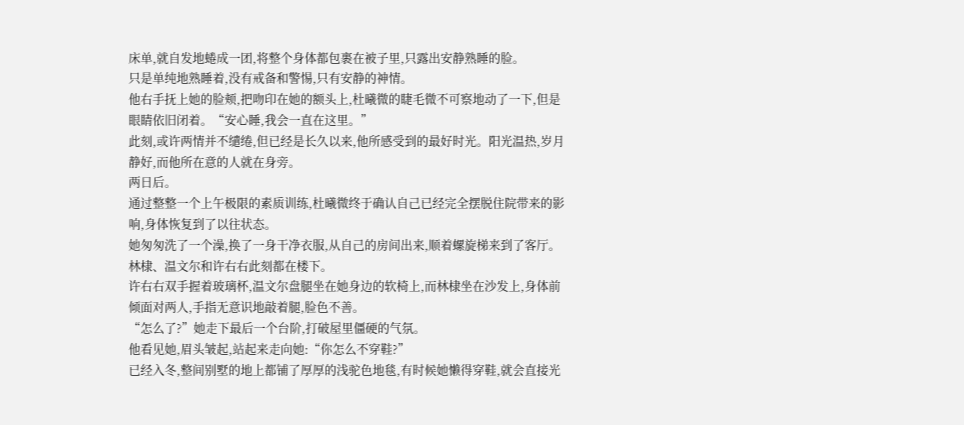床单,就自发地蜷成一团,将整个身体都包裹在被子里,只露出安静熟睡的脸。
只是单纯地熟睡着,没有戒备和警惕,只有安静的神情。
他右手抚上她的脸颊,把吻印在她的额头上,杜曦微的睫毛微不可察地动了一下,但是眼睛依旧闭着。“安心睡,我会一直在这里。”
此刻,或许两情并不缱绻,但已经是长久以来,他所感受到的最好时光。阳光温热,岁月静好,而他所在意的人就在身旁。
两日后。
通过整整一个上午极限的素质训练,杜曦微终于确认自己已经完全摆脱住院带来的影响,身体恢复到了以往状态。
她匆匆洗了一个澡,换了一身干净衣服,从自己的房间出来,顺着螺旋梯来到了客厅。
林棣、温文尔和许右右此刻都在楼下。
许右右双手握着玻璃杯,温文尔盘腿坐在她身边的软椅上,而林棣坐在沙发上,身体前倾面对两人,手指无意识地敲着腿,脸色不善。
“怎么了?”她走下最后一个台阶,打破屋里僵硬的气氛。
他看见她,眉头皱起,站起来走向她:“你怎么不穿鞋?”
已经入冬,整间别墅的地上都铺了厚厚的浅驼色地毯,有时候她懒得穿鞋,就会直接光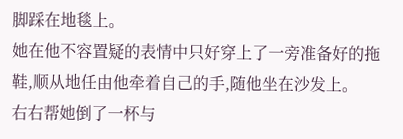脚踩在地毯上。
她在他不容置疑的表情中只好穿上了一旁准备好的拖鞋,顺从地任由他牵着自己的手,随他坐在沙发上。
右右帮她倒了一杯与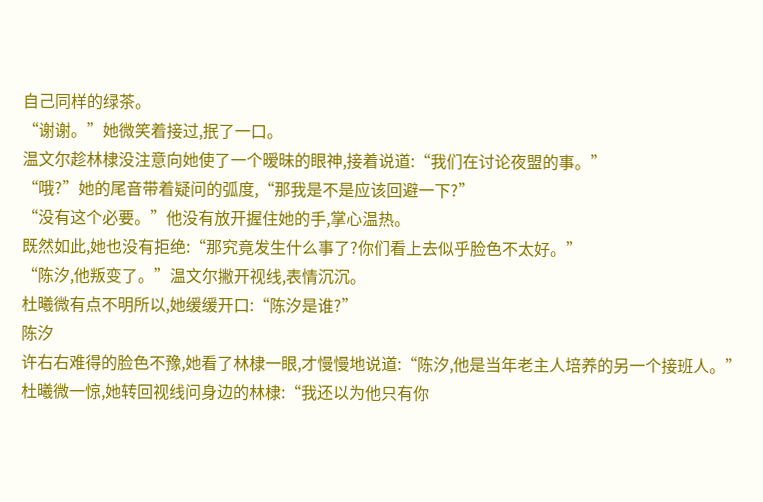自己同样的绿茶。
“谢谢。”她微笑着接过,抿了一口。
温文尔趁林棣没注意向她使了一个暧昧的眼神,接着说道:“我们在讨论夜盟的事。”
“哦?”她的尾音带着疑问的弧度,“那我是不是应该回避一下?”
“没有这个必要。”他没有放开握住她的手,掌心温热。
既然如此,她也没有拒绝:“那究竟发生什么事了?你们看上去似乎脸色不太好。”
“陈汐,他叛变了。”温文尔撇开视线,表情沉沉。
杜曦微有点不明所以,她缓缓开口:“陈汐是谁?”
陈汐
许右右难得的脸色不豫,她看了林棣一眼,才慢慢地说道:“陈汐,他是当年老主人培养的另一个接班人。”
杜曦微一惊,她转回视线问身边的林棣:“我还以为他只有你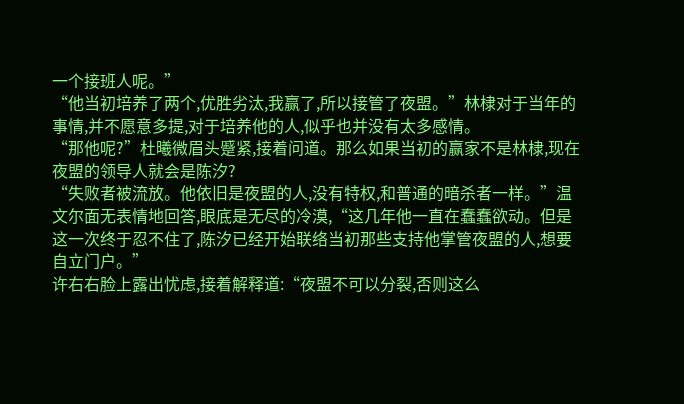一个接班人呢。”
“他当初培养了两个,优胜劣汰,我赢了,所以接管了夜盟。”林棣对于当年的事情,并不愿意多提,对于培养他的人,似乎也并没有太多感情。
“那他呢?”杜曦微眉头蹙紧,接着问道。那么如果当初的赢家不是林棣,现在夜盟的领导人就会是陈汐?
“失败者被流放。他依旧是夜盟的人,没有特权,和普通的暗杀者一样。”温文尔面无表情地回答,眼底是无尽的冷漠,“这几年他一直在蠢蠢欲动。但是这一次终于忍不住了,陈汐已经开始联络当初那些支持他掌管夜盟的人,想要自立门户。”
许右右脸上露出忧虑,接着解释道:“夜盟不可以分裂,否则这么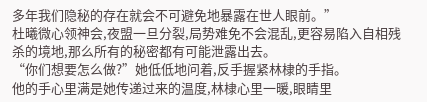多年我们隐秘的存在就会不可避免地暴露在世人眼前。”
杜曦微心领神会,夜盟一旦分裂,局势难免不会混乱,更容易陷入自相残杀的境地,那么所有的秘密都有可能泄露出去。
“你们想要怎么做?”她低低地问着,反手握紧林棣的手指。
他的手心里满是她传递过来的温度,林棣心里一暖,眼睛里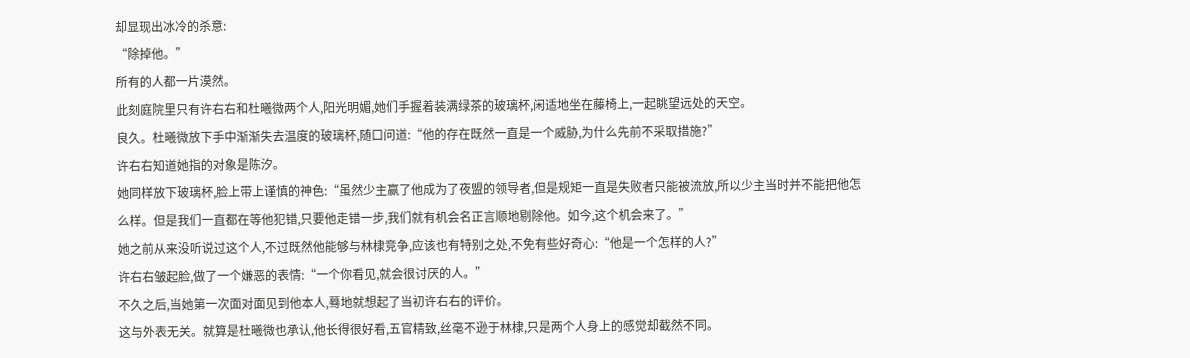却显现出冰冷的杀意:
“除掉他。”
所有的人都一片漠然。
此刻庭院里只有许右右和杜曦微两个人,阳光明媚,她们手握着装满绿茶的玻璃杯,闲适地坐在藤椅上,一起眺望远处的天空。
良久。杜曦微放下手中渐渐失去温度的玻璃杯,随口问道:“他的存在既然一直是一个威胁,为什么先前不采取措施?”
许右右知道她指的对象是陈汐。
她同样放下玻璃杯,脸上带上谨慎的神色:“虽然少主赢了他成为了夜盟的领导者,但是规矩一直是失败者只能被流放,所以少主当时并不能把他怎么样。但是我们一直都在等他犯错,只要他走错一步,我们就有机会名正言顺地剔除他。如今,这个机会来了。”
她之前从来没听说过这个人,不过既然他能够与林棣竞争,应该也有特别之处,不免有些好奇心:“他是一个怎样的人?”
许右右皱起脸,做了一个嫌恶的表情:“一个你看见,就会很讨厌的人。”
不久之后,当她第一次面对面见到他本人,蓦地就想起了当初许右右的评价。
这与外表无关。就算是杜曦微也承认,他长得很好看,五官精致,丝毫不逊于林棣,只是两个人身上的感觉却截然不同。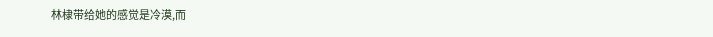林棣带给她的感觉是冷漠,而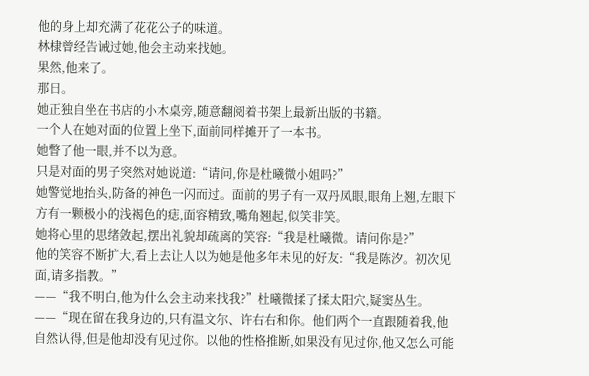他的身上却充满了花花公子的味道。
林棣曾经告诫过她,他会主动来找她。
果然,他来了。
那日。
她正独自坐在书店的小木桌旁,随意翻阅着书架上最新出版的书籍。
一个人在她对面的位置上坐下,面前同样摊开了一本书。
她瞥了他一眼,并不以为意。
只是对面的男子突然对她说道:“请问,你是杜曦微小姐吗?”
她警觉地抬头,防备的神色一闪而过。面前的男子有一双丹凤眼,眼角上翘,左眼下方有一颗极小的浅褐色的痣,面容精致,嘴角翘起,似笑非笑。
她将心里的思绪敛起,摆出礼貌却疏离的笑容:“我是杜曦微。请问你是?”
他的笑容不断扩大,看上去让人以为她是他多年未见的好友:“我是陈汐。初次见面,请多指教。”
——“我不明白,他为什么会主动来找我?”杜曦微揉了揉太阳穴,疑窦丛生。
——“现在留在我身边的,只有温文尔、许右右和你。他们两个一直跟随着我,他自然认得,但是他却没有见过你。以他的性格推断,如果没有见过你,他又怎么可能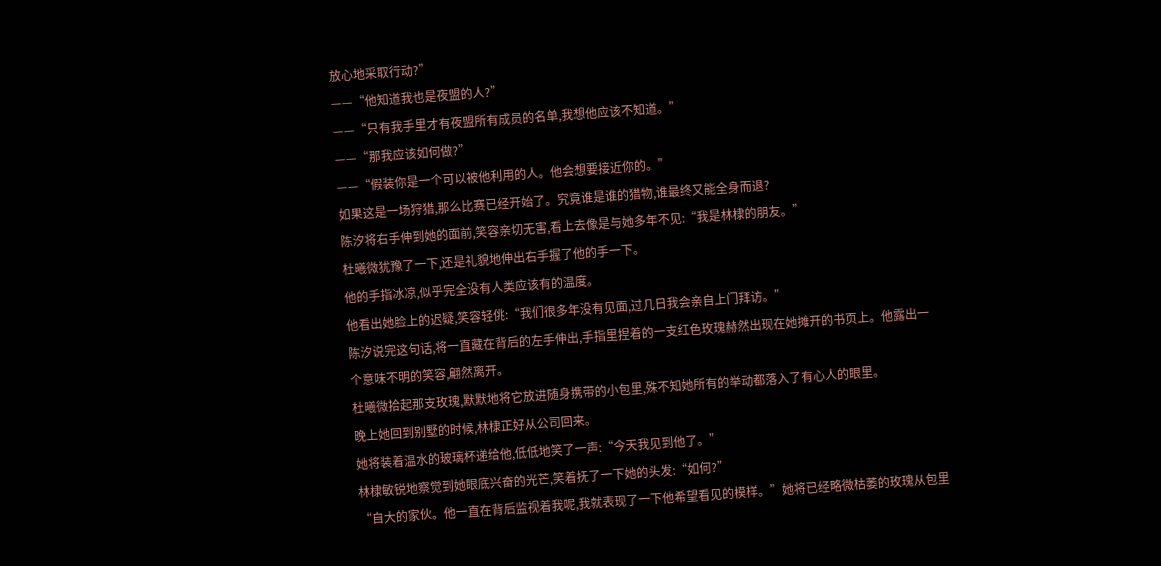放心地采取行动?”
——“他知道我也是夜盟的人?”
——“只有我手里才有夜盟所有成员的名单,我想他应该不知道。”
——“那我应该如何做?”
——“假装你是一个可以被他利用的人。他会想要接近你的。”
如果这是一场狩猎,那么比赛已经开始了。究竟谁是谁的猎物,谁最终又能全身而退?
陈汐将右手伸到她的面前,笑容亲切无害,看上去像是与她多年不见:“我是林棣的朋友。”
杜曦微犹豫了一下,还是礼貌地伸出右手握了他的手一下。
他的手指冰凉,似乎完全没有人类应该有的温度。
他看出她脸上的迟疑,笑容轻佻:“我们很多年没有见面,过几日我会亲自上门拜访。”
陈汐说完这句话,将一直藏在背后的左手伸出,手指里捏着的一支红色玫瑰赫然出现在她摊开的书页上。他露出一个意味不明的笑容,翩然离开。
杜曦微拾起那支玫瑰,默默地将它放进随身携带的小包里,殊不知她所有的举动都落入了有心人的眼里。
晚上她回到别墅的时候,林棣正好从公司回来。
她将装着温水的玻璃杯递给他,低低地笑了一声:“今天我见到他了。”
林棣敏锐地察觉到她眼底兴奋的光芒,笑着抚了一下她的头发:“如何?”
“自大的家伙。他一直在背后监视着我呢,我就表现了一下他希望看见的模样。”她将已经略微枯萎的玫瑰从包里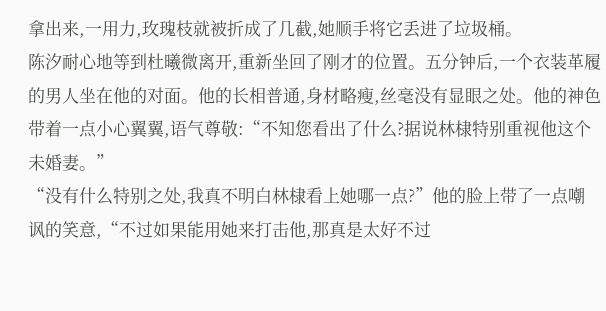拿出来,一用力,玫瑰枝就被折成了几截,她顺手将它丢进了垃圾桶。
陈汐耐心地等到杜曦微离开,重新坐回了刚才的位置。五分钟后,一个衣装革履的男人坐在他的对面。他的长相普通,身材略瘦,丝毫没有显眼之处。他的神色带着一点小心翼翼,语气尊敬:“不知您看出了什么?据说林棣特别重视他这个未婚妻。”
“没有什么特别之处,我真不明白林棣看上她哪一点?”他的脸上带了一点嘲讽的笑意,“不过如果能用她来打击他,那真是太好不过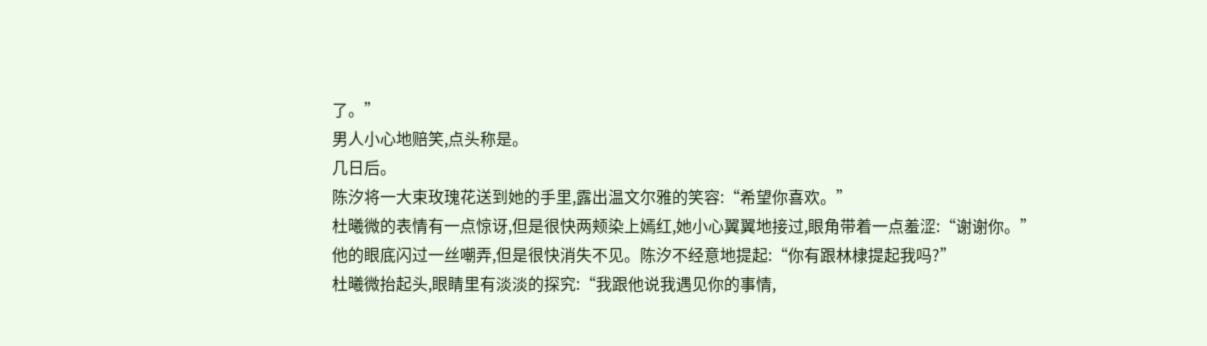了。”
男人小心地赔笑,点头称是。
几日后。
陈汐将一大束玫瑰花送到她的手里,露出温文尔雅的笑容:“希望你喜欢。”
杜曦微的表情有一点惊讶,但是很快两颊染上嫣红,她小心翼翼地接过,眼角带着一点羞涩:“谢谢你。”
他的眼底闪过一丝嘲弄,但是很快消失不见。陈汐不经意地提起:“你有跟林棣提起我吗?”
杜曦微抬起头,眼睛里有淡淡的探究:“我跟他说我遇见你的事情,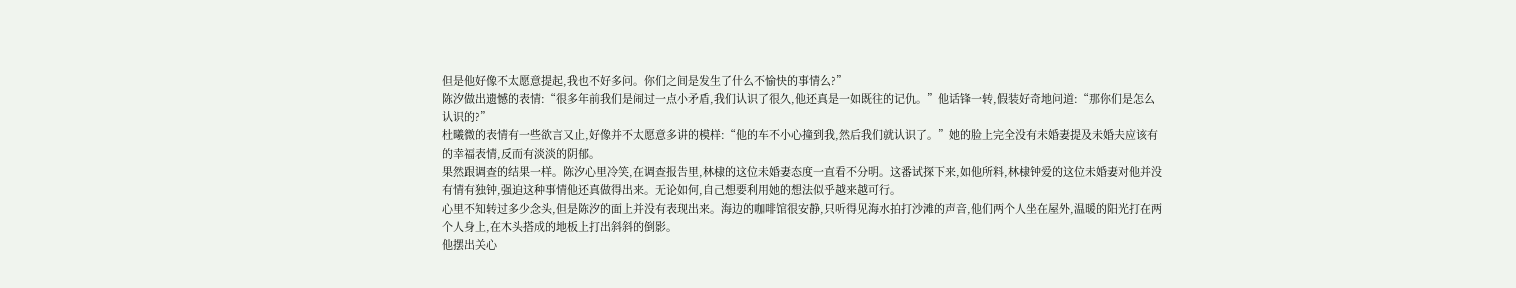但是他好像不太愿意提起,我也不好多问。你们之间是发生了什么不愉快的事情么?”
陈汐做出遗憾的表情:“很多年前我们是闹过一点小矛盾,我们认识了很久,他还真是一如既往的记仇。”他话锋一转,假装好奇地问道:“那你们是怎么认识的?”
杜曦微的表情有一些欲言又止,好像并不太愿意多讲的模样:“他的车不小心撞到我,然后我们就认识了。”她的脸上完全没有未婚妻提及未婚夫应该有的幸福表情,反而有淡淡的阴郁。
果然跟调查的结果一样。陈汐心里冷笑,在调查报告里,林棣的这位未婚妻态度一直看不分明。这番试探下来,如他所料,林棣钟爱的这位未婚妻对他并没有情有独钟,强迫这种事情他还真做得出来。无论如何,自己想要利用她的想法似乎越来越可行。
心里不知转过多少念头,但是陈汐的面上并没有表现出来。海边的咖啡馆很安静,只听得见海水拍打沙滩的声音,他们两个人坐在屋外,温暖的阳光打在两个人身上,在木头搭成的地板上打出斜斜的倒影。
他摆出关心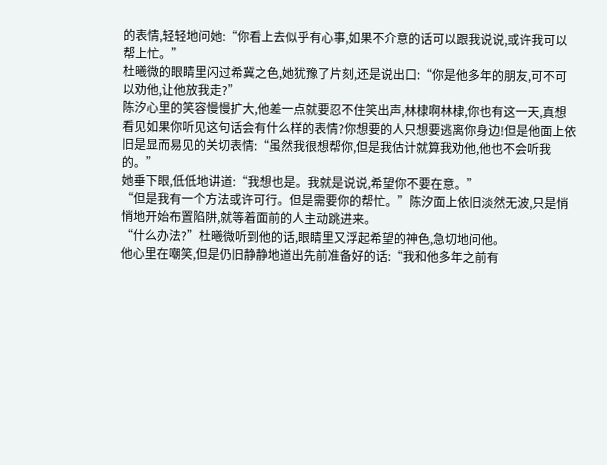的表情,轻轻地问她:“你看上去似乎有心事,如果不介意的话可以跟我说说,或许我可以帮上忙。”
杜曦微的眼睛里闪过希冀之色,她犹豫了片刻,还是说出口:“你是他多年的朋友,可不可以劝他,让他放我走?”
陈汐心里的笑容慢慢扩大,他差一点就要忍不住笑出声,林棣啊林棣,你也有这一天,真想看见如果你听见这句话会有什么样的表情?你想要的人只想要逃离你身边!但是他面上依旧是显而易见的关切表情:“虽然我很想帮你,但是我估计就算我劝他,他也不会听我的。”
她垂下眼,低低地讲道:“我想也是。我就是说说,希望你不要在意。”
“但是我有一个方法或许可行。但是需要你的帮忙。”陈汐面上依旧淡然无波,只是悄悄地开始布置陷阱,就等着面前的人主动跳进来。
“什么办法?”杜曦微听到他的话,眼睛里又浮起希望的神色,急切地问他。
他心里在嘲笑,但是仍旧静静地道出先前准备好的话:“我和他多年之前有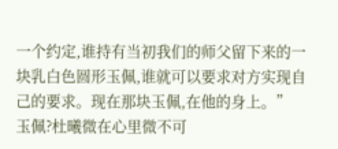一个约定,谁持有当初我们的师父留下来的一块乳白色圆形玉佩,谁就可以要求对方实现自己的要求。现在那块玉佩,在他的身上。”
玉佩?杜曦微在心里微不可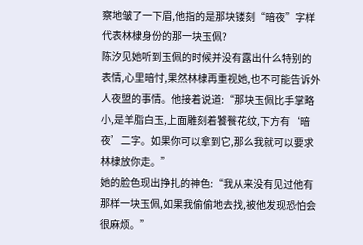察地皱了一下眉,他指的是那块镂刻“暗夜”字样代表林棣身份的那一块玉佩?
陈汐见她听到玉佩的时候并没有露出什么特别的表情,心里暗忖,果然林棣再重视她,也不可能告诉外人夜盟的事情。他接着说道:“那块玉佩比手掌略小,是羊脂白玉,上面雕刻着饕餮花纹,下方有‘暗夜’二字。如果你可以拿到它,那么我就可以要求林棣放你走。”
她的脸色现出挣扎的神色:“我从来没有见过他有那样一块玉佩,如果我偷偷地去找,被他发现恐怕会很麻烦。”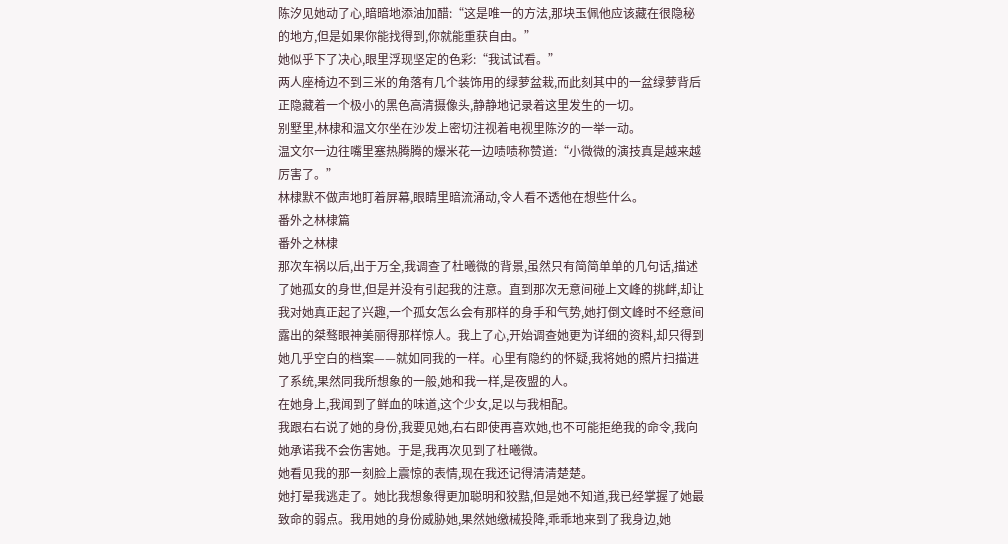陈汐见她动了心,暗暗地添油加醋:“这是唯一的方法,那块玉佩他应该藏在很隐秘的地方,但是如果你能找得到,你就能重获自由。”
她似乎下了决心,眼里浮现坚定的色彩:“我试试看。”
两人座椅边不到三米的角落有几个装饰用的绿萝盆栽,而此刻其中的一盆绿萝背后正隐藏着一个极小的黑色高清摄像头,静静地记录着这里发生的一切。
别墅里,林棣和温文尔坐在沙发上密切注视着电视里陈汐的一举一动。
温文尔一边往嘴里塞热腾腾的爆米花一边啧啧称赞道:“小微微的演技真是越来越厉害了。”
林棣默不做声地盯着屏幕,眼睛里暗流涌动,令人看不透他在想些什么。
番外之林棣篇
番外之林棣
那次车祸以后,出于万全,我调查了杜曦微的背景,虽然只有简简单单的几句话,描述了她孤女的身世,但是并没有引起我的注意。直到那次无意间碰上文峰的挑衅,却让我对她真正起了兴趣,一个孤女怎么会有那样的身手和气势,她打倒文峰时不经意间露出的桀骜眼神美丽得那样惊人。我上了心,开始调查她更为详细的资料,却只得到她几乎空白的档案——就如同我的一样。心里有隐约的怀疑,我将她的照片扫描进了系统,果然同我所想象的一般,她和我一样,是夜盟的人。
在她身上,我闻到了鲜血的味道,这个少女,足以与我相配。
我跟右右说了她的身份,我要见她,右右即使再喜欢她,也不可能拒绝我的命令,我向她承诺我不会伤害她。于是,我再次见到了杜曦微。
她看见我的那一刻脸上震惊的表情,现在我还记得清清楚楚。
她打晕我逃走了。她比我想象得更加聪明和狡黠,但是她不知道,我已经掌握了她最致命的弱点。我用她的身份威胁她,果然她缴械投降,乖乖地来到了我身边,她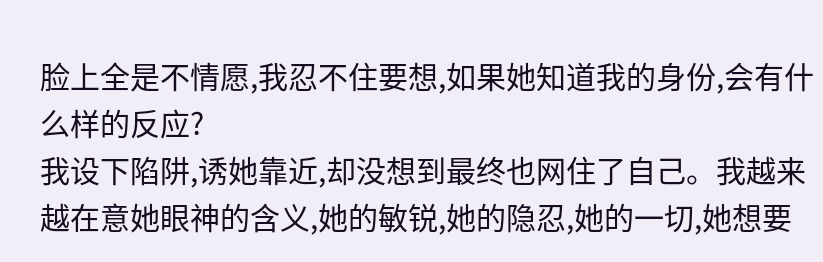脸上全是不情愿,我忍不住要想,如果她知道我的身份,会有什么样的反应?
我设下陷阱,诱她靠近,却没想到最终也网住了自己。我越来越在意她眼神的含义,她的敏锐,她的隐忍,她的一切,她想要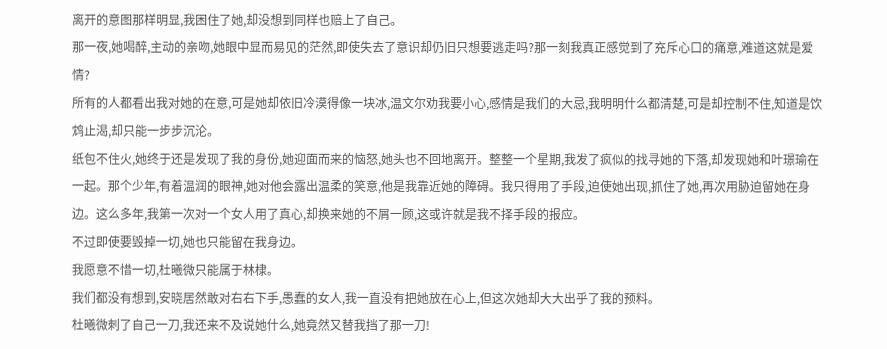离开的意图那样明显,我困住了她,却没想到同样也赔上了自己。
那一夜,她喝醉,主动的亲吻,她眼中显而易见的茫然,即使失去了意识却仍旧只想要逃走吗?那一刻我真正感觉到了充斥心口的痛意,难道这就是爱情?
所有的人都看出我对她的在意,可是她却依旧冷漠得像一块冰,温文尔劝我要小心,感情是我们的大忌,我明明什么都清楚,可是却控制不住,知道是饮鸩止渴,却只能一步步沉沦。
纸包不住火,她终于还是发现了我的身份,她迎面而来的恼怒,她头也不回地离开。整整一个星期,我发了疯似的找寻她的下落,却发现她和叶璟瑜在一起。那个少年,有着温润的眼神,她对他会露出温柔的笑意,他是我靠近她的障碍。我只得用了手段,迫使她出现,抓住了她,再次用胁迫留她在身边。这么多年,我第一次对一个女人用了真心,却换来她的不屑一顾,这或许就是我不择手段的报应。
不过即使要毁掉一切,她也只能留在我身边。
我愿意不惜一切,杜曦微只能属于林棣。
我们都没有想到,安晓居然敢对右右下手,愚蠢的女人,我一直没有把她放在心上,但这次她却大大出乎了我的预料。
杜曦微刺了自己一刀,我还来不及说她什么,她竟然又替我挡了那一刀!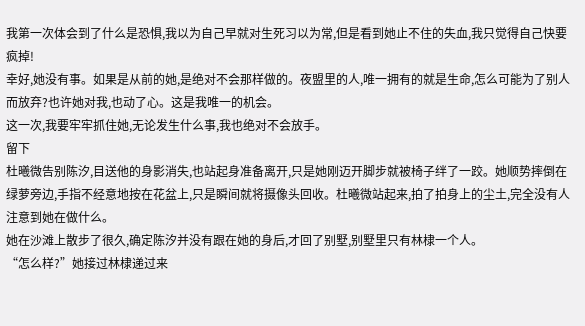我第一次体会到了什么是恐惧,我以为自己早就对生死习以为常,但是看到她止不住的失血,我只觉得自己快要疯掉!
幸好,她没有事。如果是从前的她,是绝对不会那样做的。夜盟里的人,唯一拥有的就是生命,怎么可能为了别人而放弃?也许她对我,也动了心。这是我唯一的机会。
这一次,我要牢牢抓住她,无论发生什么事,我也绝对不会放手。
留下
杜曦微告别陈汐,目送他的身影消失,也站起身准备离开,只是她刚迈开脚步就被椅子绊了一跤。她顺势摔倒在绿萝旁边,手指不经意地按在花盆上,只是瞬间就将摄像头回收。杜曦微站起来,拍了拍身上的尘土,完全没有人注意到她在做什么。
她在沙滩上散步了很久,确定陈汐并没有跟在她的身后,才回了别墅,别墅里只有林棣一个人。
“怎么样?”她接过林棣递过来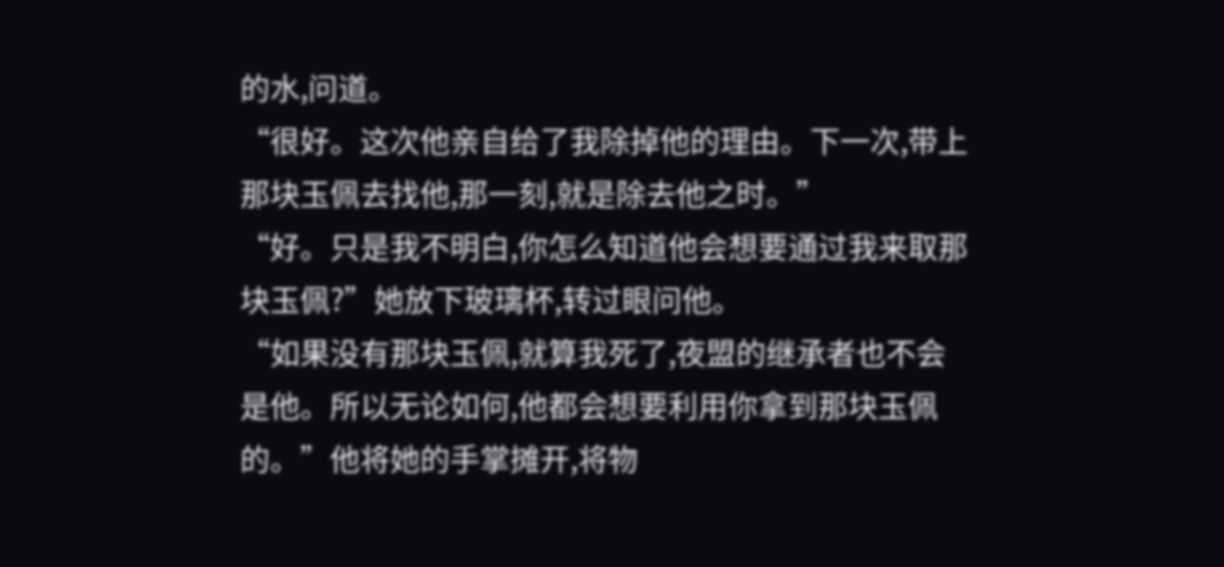的水,问道。
“很好。这次他亲自给了我除掉他的理由。下一次,带上那块玉佩去找他,那一刻,就是除去他之时。”
“好。只是我不明白,你怎么知道他会想要通过我来取那块玉佩?”她放下玻璃杯,转过眼问他。
“如果没有那块玉佩,就算我死了,夜盟的继承者也不会是他。所以无论如何,他都会想要利用你拿到那块玉佩的。”他将她的手掌摊开,将物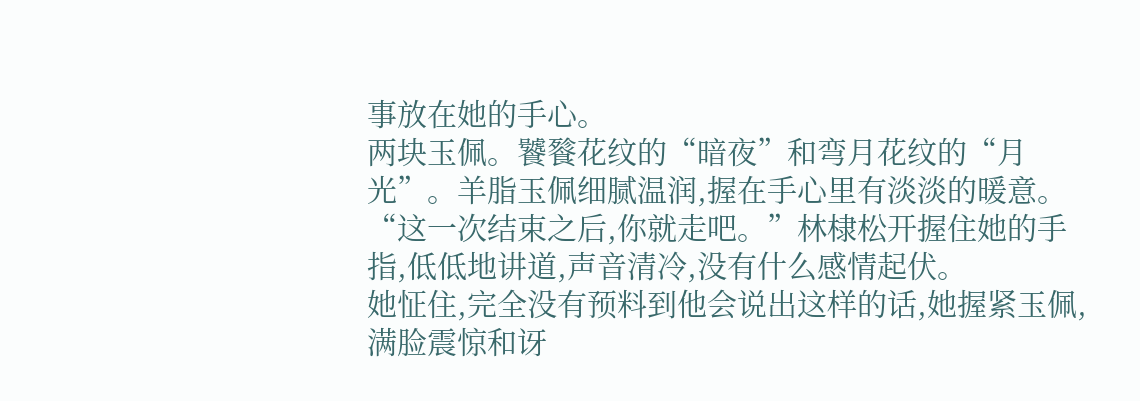事放在她的手心。
两块玉佩。饕餮花纹的“暗夜”和弯月花纹的“月光”。羊脂玉佩细腻温润,握在手心里有淡淡的暖意。
“这一次结束之后,你就走吧。”林棣松开握住她的手指,低低地讲道,声音清冷,没有什么感情起伏。
她怔住,完全没有预料到他会说出这样的话,她握紧玉佩,满脸震惊和讶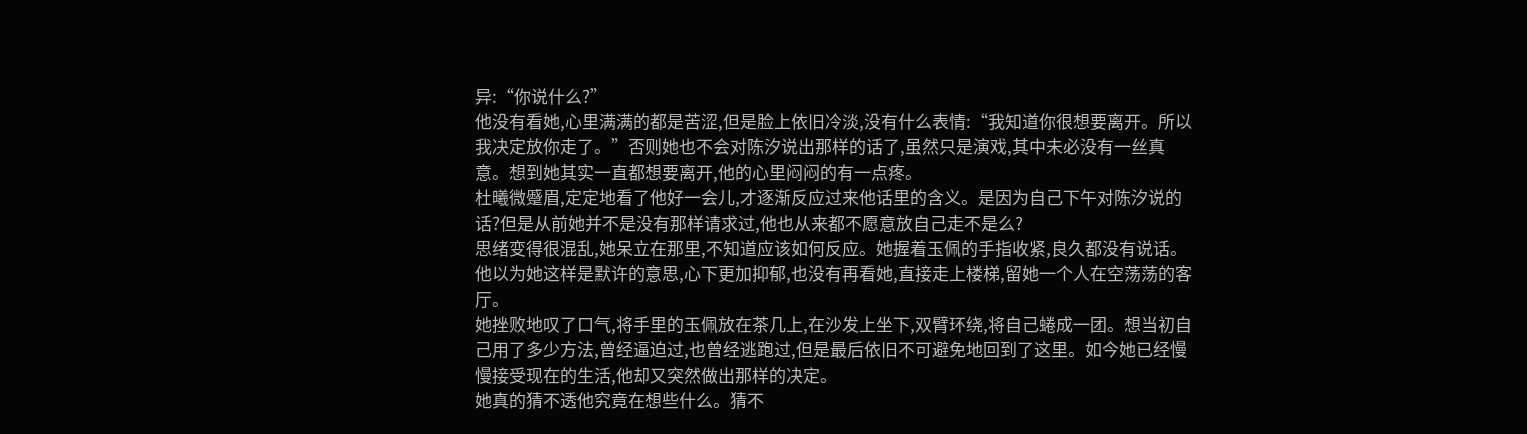异:“你说什么?”
他没有看她,心里满满的都是苦涩,但是脸上依旧冷淡,没有什么表情:“我知道你很想要离开。所以我决定放你走了。”否则她也不会对陈汐说出那样的话了,虽然只是演戏,其中未必没有一丝真意。想到她其实一直都想要离开,他的心里闷闷的有一点疼。
杜曦微蹙眉,定定地看了他好一会儿,才逐渐反应过来他话里的含义。是因为自己下午对陈汐说的话?但是从前她并不是没有那样请求过,他也从来都不愿意放自己走不是么?
思绪变得很混乱,她呆立在那里,不知道应该如何反应。她握着玉佩的手指收紧,良久都没有说话。
他以为她这样是默许的意思,心下更加抑郁,也没有再看她,直接走上楼梯,留她一个人在空荡荡的客厅。
她挫败地叹了口气,将手里的玉佩放在茶几上,在沙发上坐下,双臂环绕,将自己蜷成一团。想当初自己用了多少方法,曾经逼迫过,也曾经逃跑过,但是最后依旧不可避免地回到了这里。如今她已经慢慢接受现在的生活,他却又突然做出那样的决定。
她真的猜不透他究竟在想些什么。猜不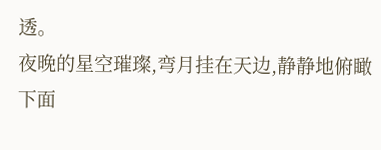透。
夜晚的星空璀璨,弯月挂在天边,静静地俯瞰下面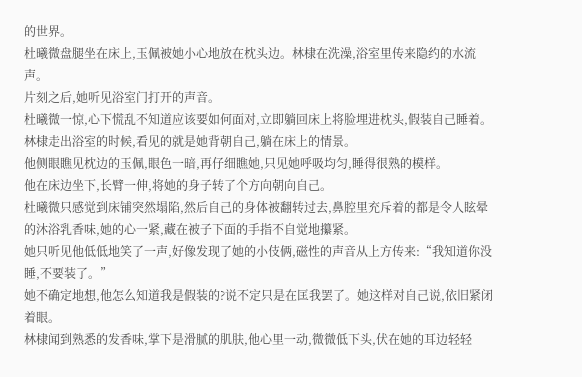的世界。
杜曦微盘腿坐在床上,玉佩被她小心地放在枕头边。林棣在洗澡,浴室里传来隐约的水流声。
片刻之后,她听见浴室门打开的声音。
杜曦微一惊,心下慌乱不知道应该要如何面对,立即躺回床上将脸埋进枕头,假装自己睡着。
林棣走出浴室的时候,看见的就是她背朝自己,躺在床上的情景。
他侧眼瞧见枕边的玉佩,眼色一暗,再仔细瞧她,只见她呼吸均匀,睡得很熟的模样。
他在床边坐下,长臂一伸,将她的身子转了个方向朝向自己。
杜曦微只感觉到床铺突然塌陷,然后自己的身体被翻转过去,鼻腔里充斥着的都是令人眩晕的沐浴乳香味,她的心一紧,藏在被子下面的手指不自觉地攥紧。
她只听见他低低地笑了一声,好像发现了她的小伎俩,磁性的声音从上方传来:“我知道你没睡,不要装了。”
她不确定地想,他怎么知道我是假装的?说不定只是在匡我罢了。她这样对自己说,依旧紧闭着眼。
林棣闻到熟悉的发香味,掌下是滑腻的肌肤,他心里一动,微微低下头,伏在她的耳边轻轻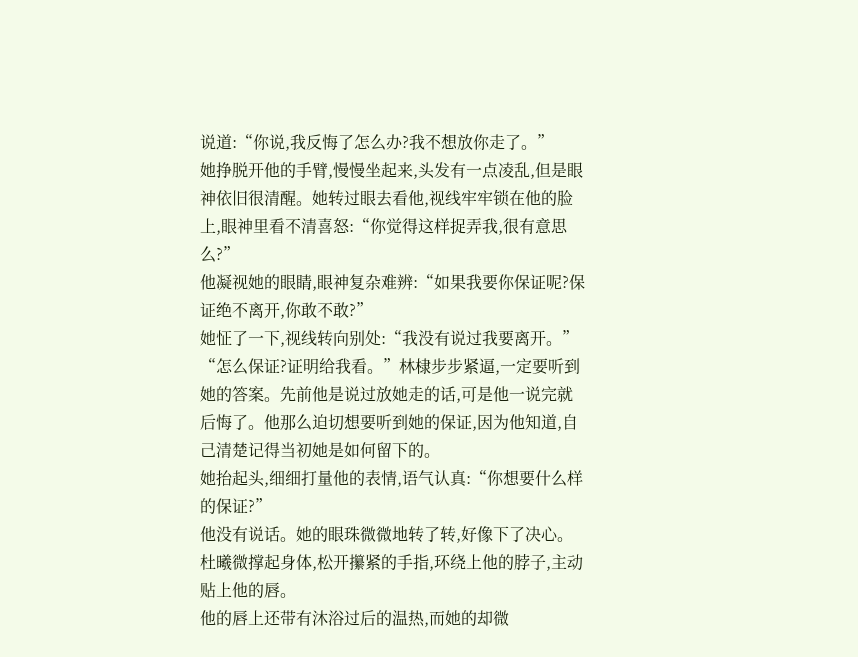说道:“你说,我反悔了怎么办?我不想放你走了。”
她挣脱开他的手臂,慢慢坐起来,头发有一点凌乱,但是眼神依旧很清醒。她转过眼去看他,视线牢牢锁在他的脸上,眼神里看不清喜怒:“你觉得这样捉弄我,很有意思么?”
他凝视她的眼睛,眼神复杂难辨:“如果我要你保证呢?保证绝不离开,你敢不敢?”
她怔了一下,视线转向别处:“我没有说过我要离开。”
“怎么保证?证明给我看。”林棣步步紧逼,一定要听到她的答案。先前他是说过放她走的话,可是他一说完就后悔了。他那么迫切想要听到她的保证,因为他知道,自己清楚记得当初她是如何留下的。
她抬起头,细细打量他的表情,语气认真:“你想要什么样的保证?”
他没有说话。她的眼珠微微地转了转,好像下了决心。杜曦微撑起身体,松开攥紧的手指,环绕上他的脖子,主动贴上他的唇。
他的唇上还带有沐浴过后的温热,而她的却微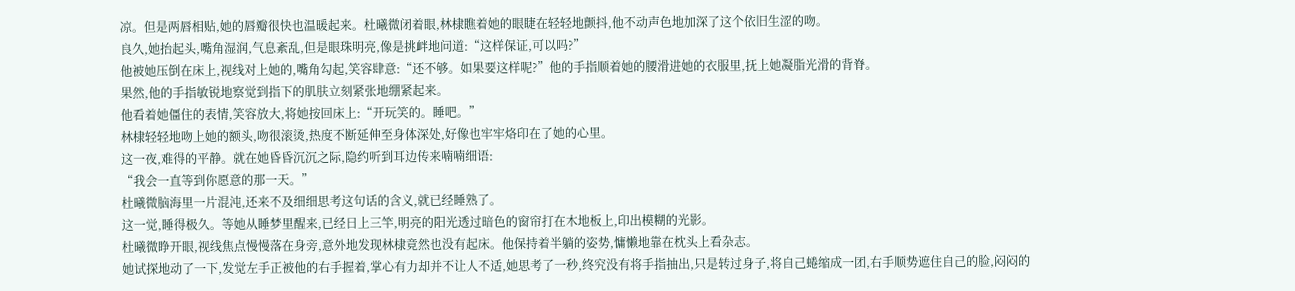凉。但是两唇相贴,她的唇瓣很快也温暖起来。杜曦微闭着眼,林棣瞧着她的眼睫在轻轻地颤抖,他不动声色地加深了这个依旧生涩的吻。
良久,她抬起头,嘴角湿润,气息紊乱,但是眼珠明亮,像是挑衅地问道:“这样保证,可以吗?”
他被她压倒在床上,视线对上她的,嘴角勾起,笑容肆意:“还不够。如果要这样呢?”他的手指顺着她的腰滑进她的衣服里,抚上她凝脂光滑的背脊。
果然,他的手指敏锐地察觉到指下的肌肤立刻紧张地绷紧起来。
他看着她僵住的表情,笑容放大,将她按回床上:“开玩笑的。睡吧。”
林棣轻轻地吻上她的额头,吻很滚烫,热度不断延伸至身体深处,好像也牢牢烙印在了她的心里。
这一夜,难得的平静。就在她昏昏沉沉之际,隐约听到耳边传来喃喃细语:
“我会一直等到你愿意的那一天。”
杜曦微脑海里一片混沌,还来不及细细思考这句话的含义,就已经睡熟了。
这一觉,睡得极久。等她从睡梦里醒来,已经日上三竿,明亮的阳光透过暗色的窗帘打在木地板上,印出模糊的光影。
杜曦微睁开眼,视线焦点慢慢落在身旁,意外地发现林棣竟然也没有起床。他保持着半躺的姿势,慵懒地靠在枕头上看杂志。
她试探地动了一下,发觉左手正被他的右手握着,掌心有力却并不让人不适,她思考了一秒,终究没有将手指抽出,只是转过身子,将自己蜷缩成一团,右手顺势遮住自己的脸,闷闷的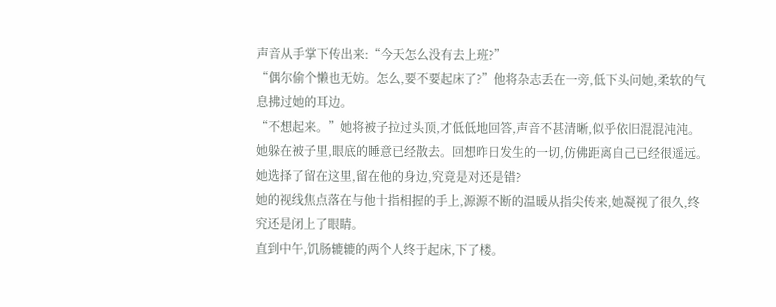声音从手掌下传出来:“今天怎么没有去上班?”
“偶尔偷个懒也无妨。怎么,要不要起床了?”他将杂志丢在一旁,低下头问她,柔软的气息拂过她的耳边。
“不想起来。”她将被子拉过头顶,才低低地回答,声音不甚清晰,似乎依旧混混沌沌。
她躲在被子里,眼底的睡意已经散去。回想昨日发生的一切,仿佛距离自己已经很遥远。她选择了留在这里,留在他的身边,究竟是对还是错?
她的视线焦点落在与他十指相握的手上,源源不断的温暖从指尖传来,她凝视了很久,终究还是闭上了眼睛。
直到中午,饥肠辘辘的两个人终于起床,下了楼。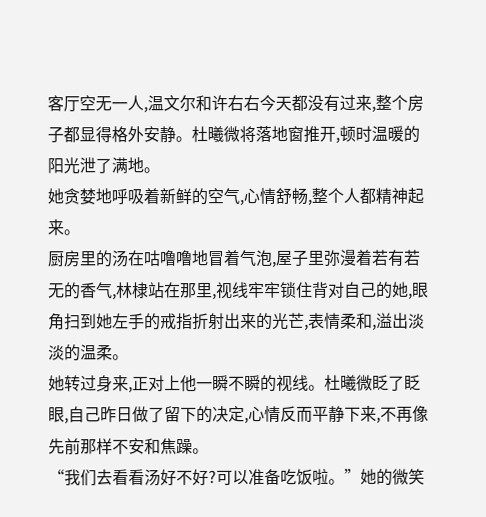客厅空无一人,温文尔和许右右今天都没有过来,整个房子都显得格外安静。杜曦微将落地窗推开,顿时温暖的阳光泄了满地。
她贪婪地呼吸着新鲜的空气,心情舒畅,整个人都精神起来。
厨房里的汤在咕噜噜地冒着气泡,屋子里弥漫着若有若无的香气,林棣站在那里,视线牢牢锁住背对自己的她,眼角扫到她左手的戒指折射出来的光芒,表情柔和,溢出淡淡的温柔。
她转过身来,正对上他一瞬不瞬的视线。杜曦微眨了眨眼,自己昨日做了留下的决定,心情反而平静下来,不再像先前那样不安和焦躁。
“我们去看看汤好不好?可以准备吃饭啦。”她的微笑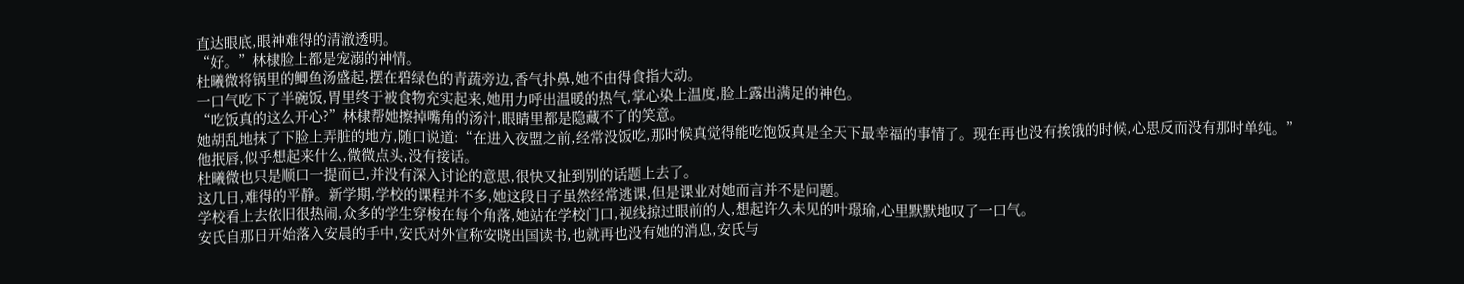直达眼底,眼神难得的清澈透明。
“好。”林棣脸上都是宠溺的神情。
杜曦微将锅里的鲫鱼汤盛起,摆在碧绿色的青蔬旁边,香气扑鼻,她不由得食指大动。
一口气吃下了半碗饭,胃里终于被食物充实起来,她用力呼出温暖的热气,掌心染上温度,脸上露出满足的神色。
“吃饭真的这么开心?”林棣帮她擦掉嘴角的汤汁,眼睛里都是隐藏不了的笑意。
她胡乱地抹了下脸上弄脏的地方,随口说道:“在进入夜盟之前,经常没饭吃,那时候真觉得能吃饱饭真是全天下最幸福的事情了。现在再也没有挨饿的时候,心思反而没有那时单纯。”
他抿唇,似乎想起来什么,微微点头,没有接话。
杜曦微也只是顺口一提而已,并没有深入讨论的意思,很快又扯到别的话题上去了。
这几日,难得的平静。新学期,学校的课程并不多,她这段日子虽然经常逃课,但是课业对她而言并不是问题。
学校看上去依旧很热闹,众多的学生穿梭在每个角落,她站在学校门口,视线掠过眼前的人,想起许久未见的叶璟瑜,心里默默地叹了一口气。
安氏自那日开始落入安晨的手中,安氏对外宣称安晓出国读书,也就再也没有她的消息,安氏与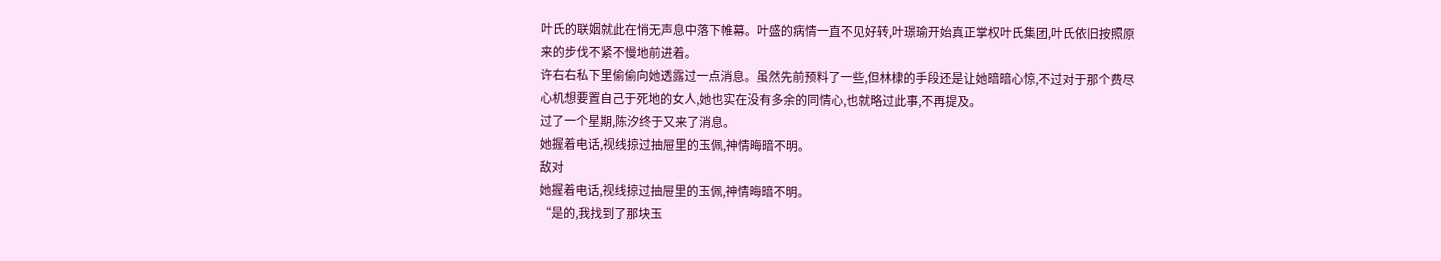叶氏的联姻就此在悄无声息中落下帷幕。叶盛的病情一直不见好转,叶璟瑜开始真正掌权叶氏集团,叶氏依旧按照原来的步伐不紧不慢地前进着。
许右右私下里偷偷向她透露过一点消息。虽然先前预料了一些,但林棣的手段还是让她暗暗心惊,不过对于那个费尽心机想要置自己于死地的女人,她也实在没有多余的同情心,也就略过此事,不再提及。
过了一个星期,陈汐终于又来了消息。
她握着电话,视线掠过抽屉里的玉佩,神情晦暗不明。
敌对
她握着电话,视线掠过抽屉里的玉佩,神情晦暗不明。
“是的,我找到了那块玉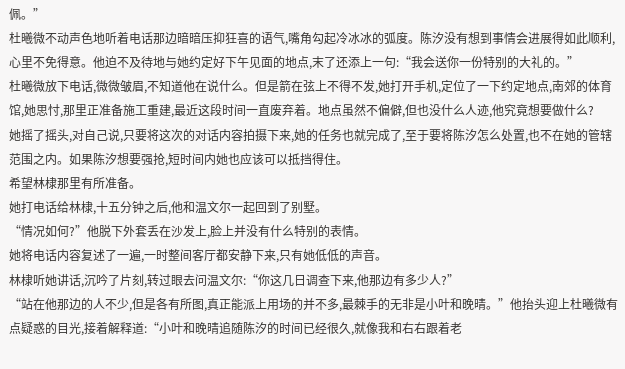佩。”
杜曦微不动声色地听着电话那边暗暗压抑狂喜的语气,嘴角勾起冷冰冰的弧度。陈汐没有想到事情会进展得如此顺利,心里不免得意。他迫不及待地与她约定好下午见面的地点,末了还添上一句:“我会送你一份特别的大礼的。”
杜曦微放下电话,微微皱眉,不知道他在说什么。但是箭在弦上不得不发,她打开手机,定位了一下约定地点,南郊的体育馆,她思忖,那里正准备施工重建,最近这段时间一直废弃着。地点虽然不偏僻,但也没什么人迹,他究竟想要做什么?
她摇了摇头,对自己说,只要将这次的对话内容拍摄下来,她的任务也就完成了,至于要将陈汐怎么处置,也不在她的管辖范围之内。如果陈汐想要强抢,短时间内她也应该可以抵挡得住。
希望林棣那里有所准备。
她打电话给林棣,十五分钟之后,他和温文尔一起回到了别墅。
“情况如何?”他脱下外套丢在沙发上,脸上并没有什么特别的表情。
她将电话内容复述了一遍,一时整间客厅都安静下来,只有她低低的声音。
林棣听她讲话,沉吟了片刻,转过眼去问温文尔:“你这几日调查下来,他那边有多少人?”
“站在他那边的人不少,但是各有所图,真正能派上用场的并不多,最棘手的无非是小叶和晚晴。”他抬头迎上杜曦微有点疑惑的目光,接着解释道:“小叶和晚晴追随陈汐的时间已经很久,就像我和右右跟着老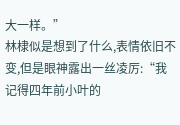大一样。”
林棣似是想到了什么,表情依旧不变,但是眼神露出一丝凌厉:“我记得四年前小叶的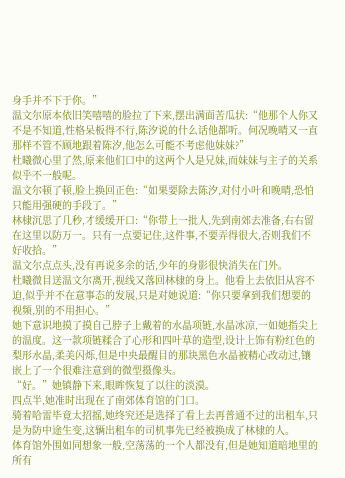身手并不下于你。”
温文尔原本依旧笑嘻嘻的脸拉了下来,摆出满面苦瓜状:“他那个人你又不是不知道,性格呆板得不行,陈汐说的什么话他都听。何况晚晴又一直那样不管不顾地跟着陈汐,他怎么可能不考虑他妹妹?”
杜曦微心里了然,原来他们口中的这两个人是兄妹,而妹妹与主子的关系似乎不一般呢。
温文尔顿了顿,脸上换回正色:“如果要除去陈汐,对付小叶和晚晴,恐怕只能用强硬的手段了。”
林棣沉思了几秒,才缓缓开口:“你带上一批人,先到南郊去准备,右右留在这里以防万一。只有一点要记住,这件事,不要弄得很大,否则我们不好收拾。”
温文尔点点头,没有再说多余的话,少年的身影很快消失在门外。
杜曦微目送温文尔离开,视线又落回林棣的身上。他看上去依旧从容不迫,似乎并不在意事态的发展,只是对她说道:“你只要拿到我们想要的视频,别的不用担心。”
她下意识地摸了摸自己脖子上戴着的水晶项链,水晶冰凉,一如她指尖上的温度。这一款项链糅合了心形和四叶草的造型,设计上饰有粉红色的梨形水晶,柔美闪烁,但是中央最醒目的那块黑色水晶被精心改动过,镶嵌上了一个很难注意到的微型摄像头。
“好。”她镇静下来,眼眸恢复了以往的淡漠。
四点半,她准时出现在了南郊体育馆的门口。
骑着哈雷毕竟太招摇,她终究还是选择了看上去再普通不过的出租车,只是为防中途生变,这辆出租车的司机事先已经被换成了林棣的人。
体育馆外围如同想象一般,空荡荡的一个人都没有,但是她知道暗地里的所有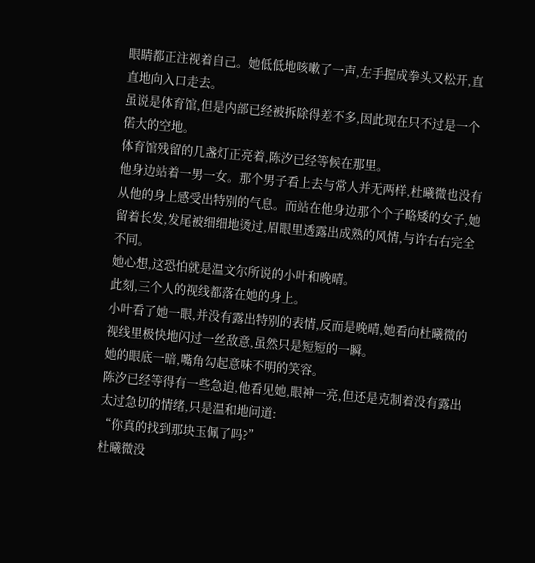眼睛都正注视着自己。她低低地咳嗽了一声,左手握成拳头又松开,直直地向入口走去。
虽说是体育馆,但是内部已经被拆除得差不多,因此现在只不过是一个偌大的空地。
体育馆残留的几盏灯正亮着,陈汐已经等候在那里。
他身边站着一男一女。那个男子看上去与常人并无两样,杜曦微也没有从他的身上感受出特别的气息。而站在他身边那个个子略矮的女子,她留着长发,发尾被细细地烫过,眉眼里透露出成熟的风情,与许右右完全不同。
她心想,这恐怕就是温文尔所说的小叶和晚晴。
此刻,三个人的视线都落在她的身上。
小叶看了她一眼,并没有露出特别的表情,反而是晚晴,她看向杜曦微的视线里极快地闪过一丝敌意,虽然只是短短的一瞬。
她的眼底一暗,嘴角勾起意味不明的笑容。
陈汐已经等得有一些急迫,他看见她,眼神一亮,但还是克制着没有露出太过急切的情绪,只是温和地问道:
“你真的找到那块玉佩了吗?”
杜曦微没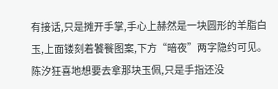有接话,只是摊开手掌,手心上赫然是一块圆形的羊脂白玉,上面镂刻着饕餮图案,下方“暗夜”两字隐约可见。
陈汐狂喜地想要去拿那块玉佩,只是手指还没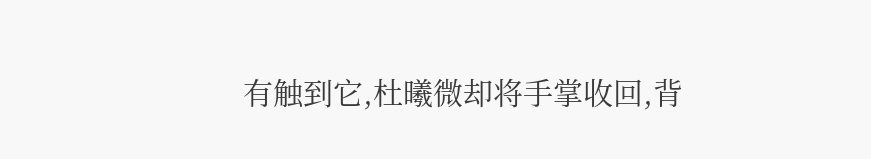有触到它,杜曦微却将手掌收回,背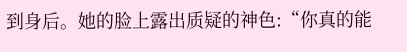到身后。她的脸上露出质疑的神色:“你真的能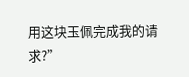用这块玉佩完成我的请求?”